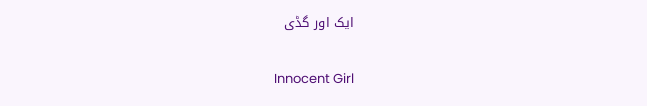ایک اور گڈی

Innocent Girl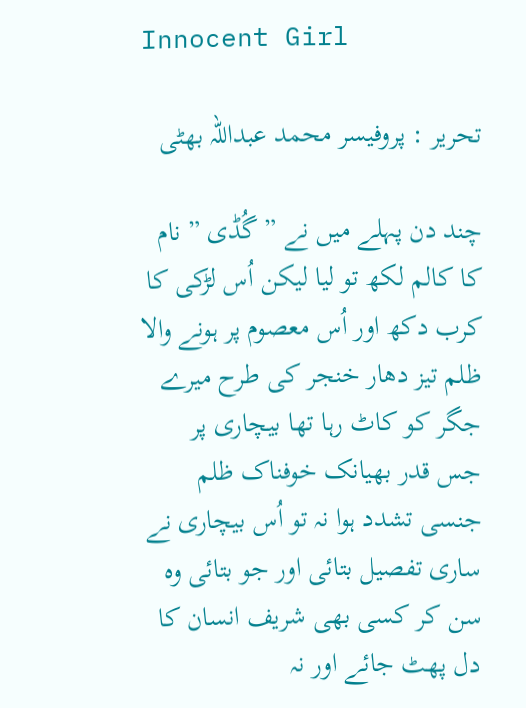Innocent Girl

تحریر : پروفیسر محمد عبداللہ بھٹی

چند دن پہلے میں نے ”گُڈی ” نام کا کالم لکھ تو لیا لیکن اُس لڑکی کا کرب دکھ اور اُس معصوم پر ہونے والا ظلم تیز دھار خنجر کی طرح میرے جگر کو کاٹ رہا تھا بیچاری پر جس قدر بھیانک خوفناک ظلم جنسی تشدد ہوا نہ تو اُس بیچاری نے ساری تفصیل بتائی اور جو بتائی وہ سن کر کسی بھی شریف انسان کا دل پھٹ جائے اور نہ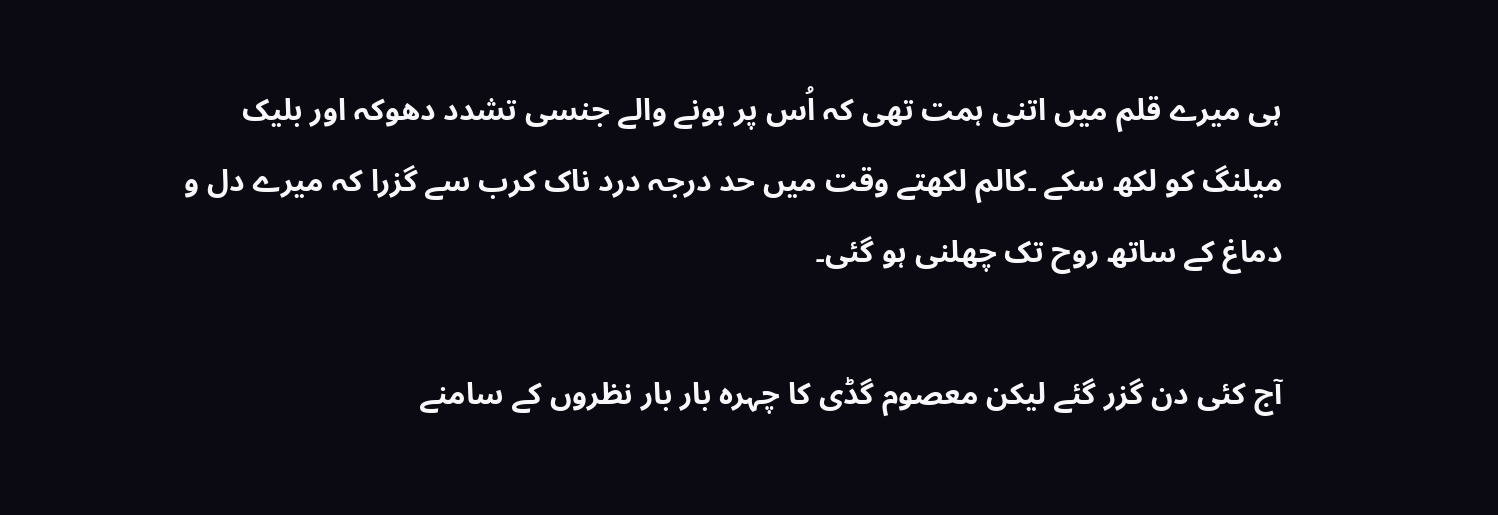ہی میرے قلم میں اتنی ہمت تھی کہ اُس پر ہونے والے جنسی تشدد دھوکہ اور بلیک میلنگ کو لکھ سکے ۔کالم لکھتے وقت میں حد درجہ درد ناک کرب سے گزرا کہ میرے دل و دماغ کے ساتھ روح تک چھلنی ہو گئی۔

آج کئی دن گزر گئے لیکن معصوم گڈی کا چہرہ بار بار نظروں کے سامنے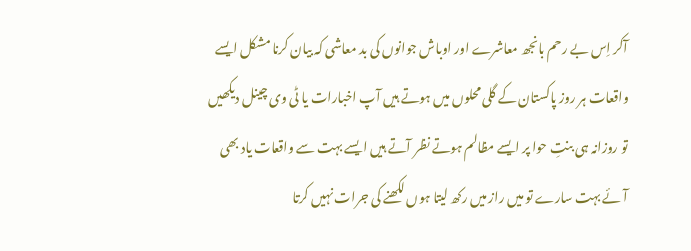آکر اِس بے رحم بانجھ معاشرے اور اوباش جوانوں کی بد معاشی کہ بیان کرنا مشکل ایسے واقعات ہر روز پاکستان کے گلی محلوں میں ہوتے ہیں آپ اخبارات یا ٹی وی چینل دیکھیں تو روزانہ ہی بنتِ حوا پر ایسے مظالم ہوتے نظر آتے ہیں ایسے بہت سے واقعات یاد بھی آئے بہت سارے تو میں راز میں رکھ لیتا ہوں لکھنے کی جرات نہیں کرتا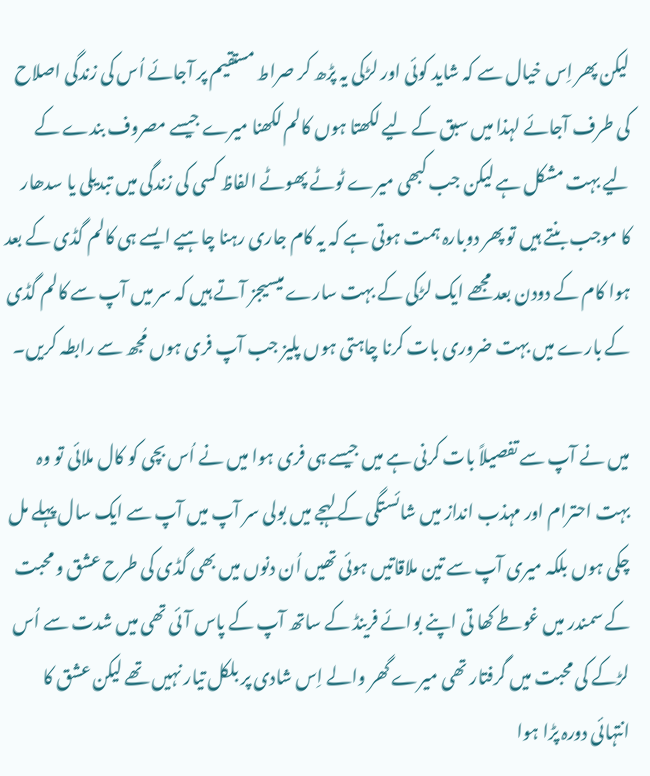لیکن پھر اِس خیال سے کہ شاید کوئی اور لڑکی یہ پڑھ کر صراط مستقیم پر آجائے اُس کی زندگی اصلاح کی طرف آجائے لہذا میں سبق کے لیے لکھتا ہوں کالم لکھنا میرے جیسے مصروف بندے کے لیے بہت مشکل ہے لیکن جب کبھی میرے ٹوٹے پھوٹے الفاظ کسی کی زندگی میں تبدیلی یا سدھار کا موجب بنتے ہیں تو پھر دوبارہ ہمت ہوتی ہے کہ یہ کام جاری رہنا چاہیے ایسے ہی کالم گڈی کے بعد ہوا کام کے دودن بعد مجھے ایک لڑکی کے بہت سارے میسیجز آتے ہیں کہ سر میں آپ سے کالم گڈی کے بارے میں بہت ضروری بات کرنا چاہتی ہوں پلیز جب آپ فری ہوں مُجھ سے رابطہ کریں۔

میں نے آپ سے تفصیلاً بات کرنی ہے میں جیسے ہی فری ہوا میں نے اُس بچی کو کال ملائی تو وہ بہت احترام اور مہذب انداز میں شائستگی کے لہجے میں بولی سر آپ میں آپ سے ایک سال پہلے مل چکی ہوں بلکہ میری آپ سے تین ملاقاتیں ہوئی تھیں اُن دنوں میں بھی گڈی کی طرح عشق و محبت کے سمندر میں غوطے کھا تی اپنے بوائے فرینڈ کے ساتھ آپ کے پاس آئی تھی میں شدت سے اُس لڑکے کی محبت میں گرفتار تھی میرے گھر والے اِس شادی پر بلکل تیار نہیں تھے لیکن عشق کا انتہائی دورہ پڑا ہوا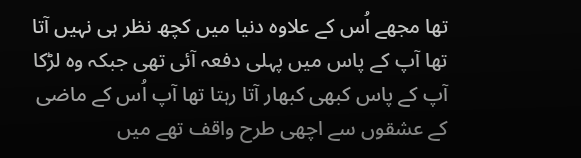تھا مجھے اُس کے علاوہ دنیا میں کچھ نظر ہی نہیں آتا تھا آپ کے پاس میں پہلی دفعہ آئی تھی جبکہ وہ لڑکا آپ کے پاس کبھی کبھار آتا رہتا تھا آپ اُس کے ماضی کے عشقوں سے اچھی طرح واقف تھے میں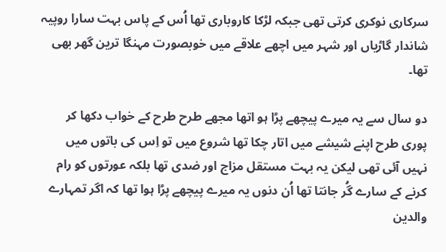سرکاری نوکری کرتی تھی جبکہ لڑکا کاروباری تھا اُس کے پاس بہت سارا روپیہ شاندار گاڑیاں اور شہر میں اچھے علاقے میں خوبصورت مہنگا ترین گھر بھی تھا۔

دو سال سے یہ میرے پیچھے پڑا ہو اتھا مجھے طرح طرح کے خواب دکھا کر پوری طرح اپنے شیشے میں اتار چکا تھا شروع میں تو اِس کی باتوں میں نہیں آئی تھی لیکن یہ بہت مستقل مزاج اور ضدی تھا بلکہ عورتوں کو رام کرنے کے سارے گُر جانتا تھا اُن دنوں یہ میرے پیچھے پڑا ہوا تھا کہ اگر تمہارے والدین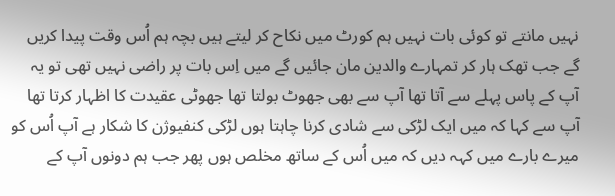نہیں مانتے تو کوئی بات نہیں ہم کورٹ میں نکاح کر لیتے ہیں بچہ ہم اُس وقت پیدا کریں گے جب تھک ہار کر تمہارے والدین مان جائیں گے میں اِس بات پر راضی نہیں تھی تو یہ آپ کے پاس پہلے سے آتا تھا آپ سے بھی جھوٹ بولتا تھا جھوٹی عقیدت کا اظہار کرتا تھا آپ سے کہا کہ میں ایک لڑکی سے شادی کرنا چاہتا ہوں لڑکی کنفیوژن کا شکار ہے آپ اُس کو میرے بارے میں کہہ دیں کہ میں اُس کے ساتھ مخلص ہوں پھر جب ہم دونوں آپ کے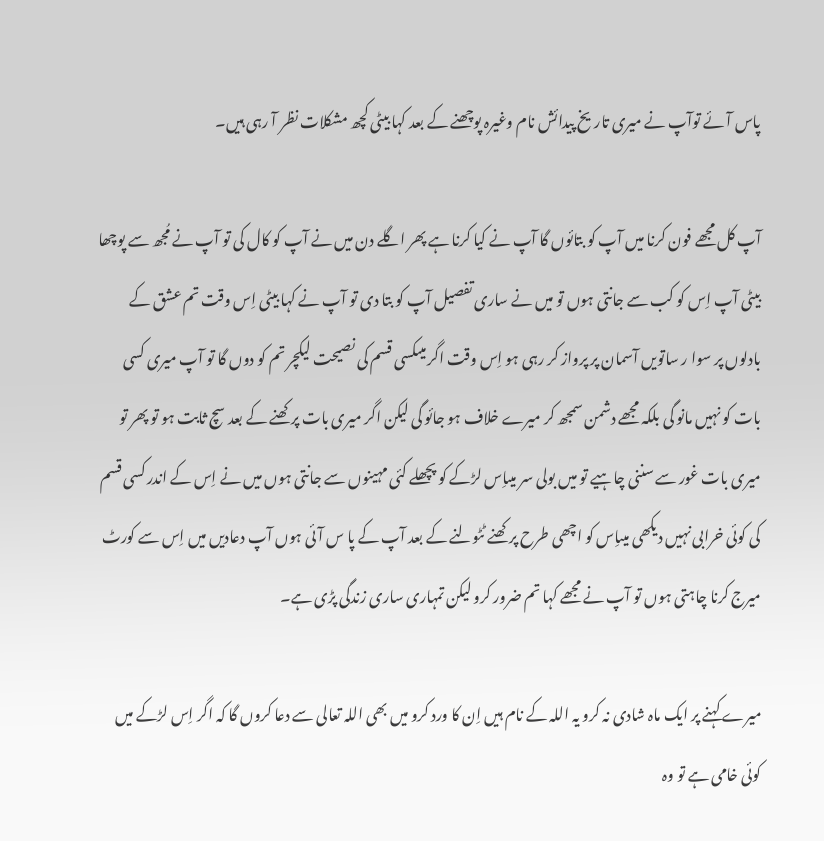پاس آئے توآپ نے میری تاریخ پیدائش نام وغیرہ پوچھنے کے بعد کہا بیٹی کچھ مشکلات نظر آ رہی ہیں۔

آپ کل مجھے فون کرنا میں آپ کو بتائوں گا آپ نے کیا کرنا ہے پھر اگلے دن میں نے آپ کو کال کی تو آپ نے مُجھ سے پوچھا بیٹی آپ اِس کو کب سے جانتی ہوں تو میں نے ساری تفصیل آپ کو بتا دی تو آپ نے کہا بیٹی اِس وقت تم عشق کے بادلوں پر سوا ر ساتویں آسمان پر پرواز کر رہی ہو اِس وقت اگر میںکسی قسم کی نصیحت لیکچر تم کو دوں گا تو آپ میری کسی بات کو نہیں مانو گی بلکہ مجھے دشمن سمجھ کر میرے خلاف ہو جائو گی لیکن اگر میری بات پرکھنے کے بعد سچ ثابت ہو تو پھر تو میری بات غور سے سننی چاہیے تو میں بولی سر میںاِس لڑکے کو پچھلے کئی مہینوں سے جانتی ہوں میں نے اِس کے اندر کسی قسم کی کوئی خرابی نہیں دیکھی میںاِس کو اچھی طرح پرکھنے ٹٹولنے کے بعد آپ کے پا س آئی ہوں آپ دعادیں میں اِس سے کورٹ میرج کرنا چاہتی ہوں تو آپ نے مجھے کہا تم ضرور کرو لیکن تمہاری ساری زندگی پڑی ہے۔

میرے کہنے پر ایک ماہ شادی نہ کرو یہ اللہ کے نام ہیں اِن کا ورد کرو میں بھی اللہ تعالی سے دعا کروں گا کہ اگر اِس لڑکے میں کوئی خامی ہے تو وہ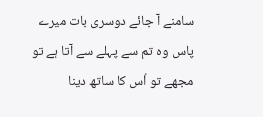سامنے آ جائے دوسری بات میرے پاس وہ تم سے پہلے سے آتا ہے تو مجھے تو اُس کا ساتھ دینا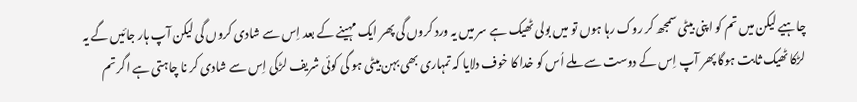چاہیے لیکن میں تم کو اپنی بیٹی سمجھ کر روک رہا ہوں تو میں بولی ٹھیک ہے سر میں یہ ورد کروں گی پھر ایک مہینے کے بعد اِس سے شادی کروں گی لیکن آپ ہار جائیں گے یہ لڑکا ٹھیک ثابت ہوگا پھر آپ اِس کے دوست سے ملے اُس کو خدا کا خوف دلایا کہ تمہاری بھی بہن بیٹی ہو گی کوئی شریف لڑکی اِس سے شادی کر نا چاہتی ہے اگر تم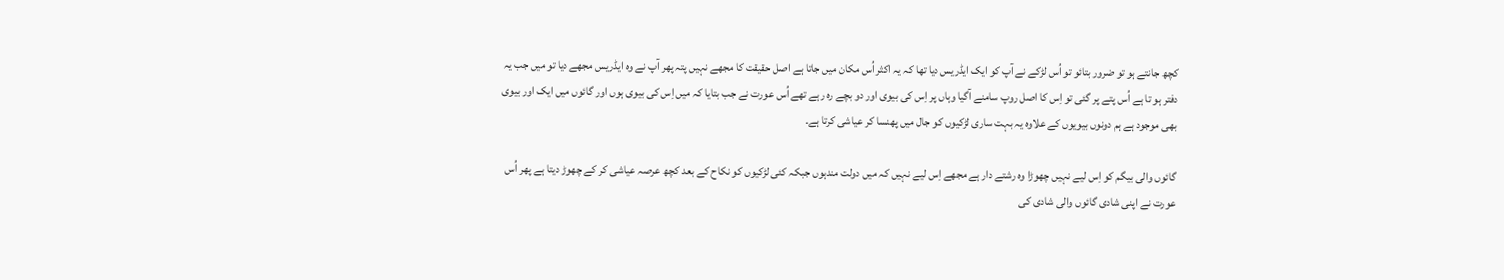کچھ جانتے ہو تو ضرور بتائو تو اُس لڑکے نے آپ کو ایک ایڈریس دیا تھا کہ یہ اکثر اُس مکان میں جاتا ہے اصل حقیقت کا مجھے نہیں پتہ پھر آپ نے وہ ایڈریس مجھے دیا تو میں جب یہ دفتر ہو تا ہے اُس پتے پر گئی تو اِس کا اصل روپ سامنے آگیا وہاں پر اِس کی بیوی اور دو بچے رہ رہے تھے اُس عورت نے جب بتایا کہ میں اِس کی بیوی ہوں اور گائوں میں ایک اور بیوی بھی موجود ہے ہم دونوں بیویوں کے علاوہ یہ بہت ساری لڑکیوں کو جال میں پھنسا کر عیاشی کرتا ہے۔

گائوں والی بیگم کو اِس لیے نہیں چھوڑا وہ رشتے دار ہے مجھے اِس لیے نہیں کہ میں دولت مندہوں جبکہ کئی لڑکیوں کو نکاح کے بعد کچھ عرصہ عیاشی کر کے چھوڑ دیتا ہے پھر اُس عورت نے اپنی شادی گائوں والی شادی کی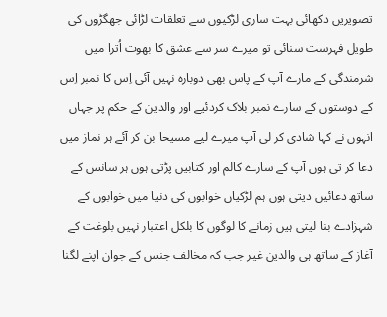تصویریں دکھائی بہت ساری لڑکیوں سے تعلقات لڑائی جھگڑوں کی طویل فہرست سنائی تو میرے سر سے عشق کا بھوت اُترا میں شرمندگی کے مارے آپ کے پاس بھی دوبارہ نہیں آئی اِس کا نمبر اِس کے دوستوں کے سارے نمبر بلاک کردئیے اور والدین کے حکم پر جہاں انہوں نے کہا شادی کر لی آپ میرے لیے مسیحا بن کر آئے ہر نماز میں دعا کر تی ہوں آپ کے سارے کالم اور کتابیں پڑتی ہوں ہر سانس کے ساتھ دعائیں دیتی ہوں ہم لڑکیاں خوابوں کی دنیا میں خوابوں کے شہزادے بنا لیتی ہیں زمانے کا لوگوں کا بلکل اعتبار نہیں بلوغت کے آغاز کے ساتھ ہی والدین غیر جب کہ مخالف جنس کے جوان اپنے لگنا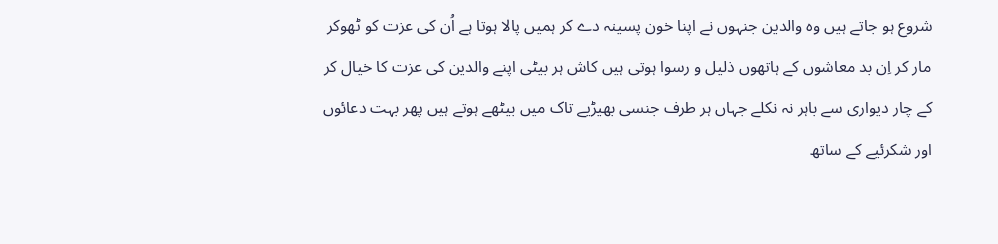شروع ہو جاتے ہیں وہ والدین جنہوں نے اپنا خون پسینہ دے کر ہمیں پالا ہوتا ہے اُن کی عزت کو ٹھوکر مار کر اِن بد معاشوں کے ہاتھوں ذلیل و رسوا ہوتی ہیں کاش ہر بیٹی اپنے والدین کی عزت کا خیال کر کے چار دیواری سے باہر نہ نکلے جہاں ہر طرف جنسی بھیڑیے تاک میں بیٹھے ہوتے ہیں پھر بہت دعائوں اور شکرئیے کے ساتھ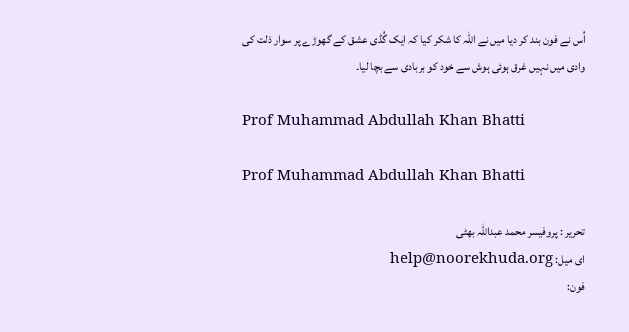اُس نے فون بند کر دیا میں نے اللہ کا شکر کیا کہ ایک گُڈی عشق کے گھوڑے پر سوار ذلت کی وادی میں نہیں غرق ہوئی ہوش سے خود کو بربادی سے بچا لیا۔

Prof Muhammad Abdullah Khan Bhatti

Prof Muhammad Abdullah Khan Bhatti

تحریر : پروفیسر محمد عبداللہ بھٹی
ای میل: help@noorekhuda.org
فون: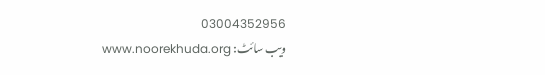03004352956
ویب سائٹ: www.noorekhuda.org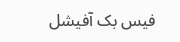فیس بک آفیشل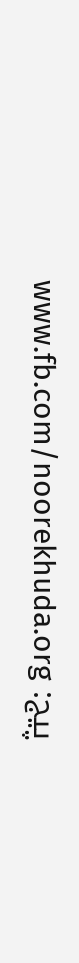پیج: www.fb.com/noorekhuda.org